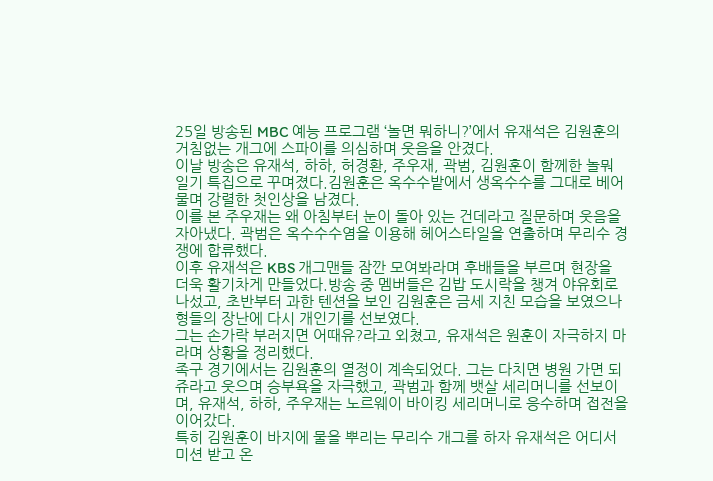25일 방송된 MBC 예능 프로그램 ‘놀면 뭐하니?’에서 유재석은 김원훈의 거침없는 개그에 스파이를 의심하며 웃음을 안겼다.
이날 방송은 유재석, 하하, 허경환, 주우재, 곽범, 김원훈이 함께한 놀뭐 일기 특집으로 꾸며졌다.김원훈은 옥수수밭에서 생옥수수를 그대로 베어 물며 강렬한 첫인상을 남겼다.
이를 본 주우재는 왜 아침부터 눈이 돌아 있는 건데라고 질문하며 웃음을 자아냈다. 곽범은 옥수수수염을 이용해 헤어스타일을 연출하며 무리수 경쟁에 합류했다.
이후 유재석은 KBS 개그맨들 잠깐 모여봐라며 후배들을 부르며 현장을 더욱 활기차게 만들었다.방송 중 멤버들은 김밥 도시락을 챙겨 야유회로 나섰고, 초반부터 과한 텐션을 보인 김원훈은 금세 지친 모습을 보였으나 형들의 장난에 다시 개인기를 선보였다.
그는 손가락 부러지면 어때유?라고 외쳤고, 유재석은 원훈이 자극하지 마라며 상황을 정리했다.
족구 경기에서는 김원훈의 열정이 계속되었다. 그는 다치면 병원 가면 되쥬라고 웃으며 승부욕을 자극했고, 곽범과 함께 뱃살 세리머니를 선보이며, 유재석, 하하, 주우재는 노르웨이 바이킹 세리머니로 응수하며 접전을 이어갔다.
특히 김원훈이 바지에 물을 뿌리는 무리수 개그를 하자 유재석은 어디서 미션 받고 온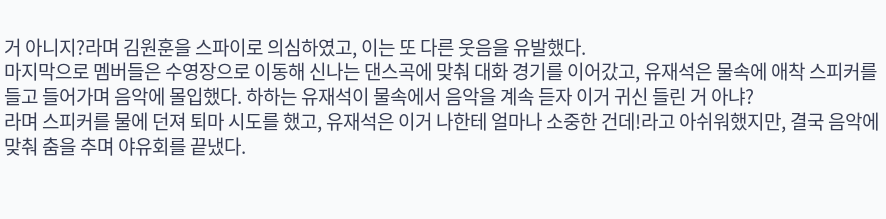거 아니지?라며 김원훈을 스파이로 의심하였고, 이는 또 다른 웃음을 유발했다.
마지막으로 멤버들은 수영장으로 이동해 신나는 댄스곡에 맞춰 대화 경기를 이어갔고, 유재석은 물속에 애착 스피커를 들고 들어가며 음악에 몰입했다. 하하는 유재석이 물속에서 음악을 계속 듣자 이거 귀신 들린 거 아냐?
라며 스피커를 물에 던져 퇴마 시도를 했고, 유재석은 이거 나한테 얼마나 소중한 건데!라고 아쉬워했지만, 결국 음악에 맞춰 춤을 추며 야유회를 끝냈다.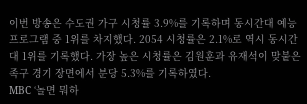이번 방송은 수도권 가구 시청률 3.9%를 기록하며 동시간대 예능 프로그램 중 1위를 차지했다. 2054 시청률은 2.1%로 역시 동시간대 1위를 기록했다. 가장 높은 시청률은 김원훈과 유재석이 맞붙은 족구 경기 장면에서 분당 5.3%를 기록하였다.
MBC ‘놀면 뭐하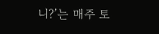니?’는 매주 토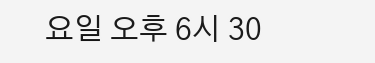요일 오후 6시 30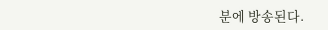분에 방송된다.